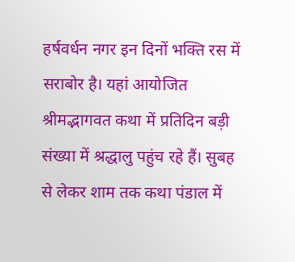हर्षवर्धन नगर इन दिनों भक्ति रस में सराबोर है। यहां आयोजित श्रीमद्भागवत कथा में प्रतिदिन बड़ी संख्या में श्रद्धालु पहुंच रहे हैं। सुबह से लेकर शाम तक कथा पंडाल में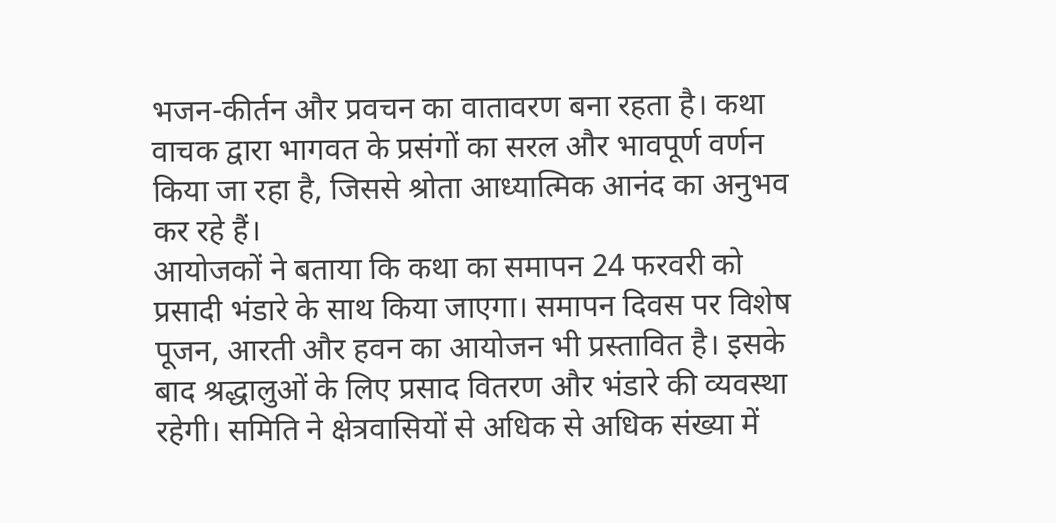भजन-कीर्तन और प्रवचन का वातावरण बना रहता है। कथा वाचक द्वारा भागवत के प्रसंगों का सरल और भावपूर्ण वर्णन किया जा रहा है, जिससे श्रोता आध्यात्मिक आनंद का अनुभव कर रहे हैं।
आयोजकों ने बताया कि कथा का समापन 24 फरवरी को प्रसादी भंडारे के साथ किया जाएगा। समापन दिवस पर विशेष पूजन, आरती और हवन का आयोजन भी प्रस्तावित है। इसके बाद श्रद्धालुओं के लिए प्रसाद वितरण और भंडारे की व्यवस्था रहेगी। समिति ने क्षेत्रवासियों से अधिक से अधिक संख्या में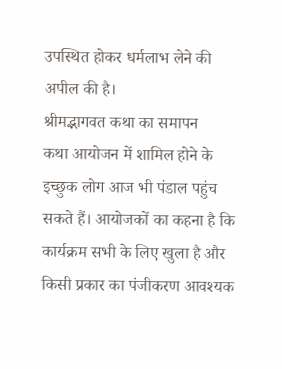उपस्थित होकर धर्मलाभ लेने की अपील की है।
श्रीमद्भागवत कथा का समापन
कथा आयोजन में शामिल होने के इच्छुक लोग आज भी पंडाल पहुंच सकते हैं। आयोजकों का कहना है कि कार्यक्रम सभी के लिए खुला है और किसी प्रकार का पंजीकरण आवश्यक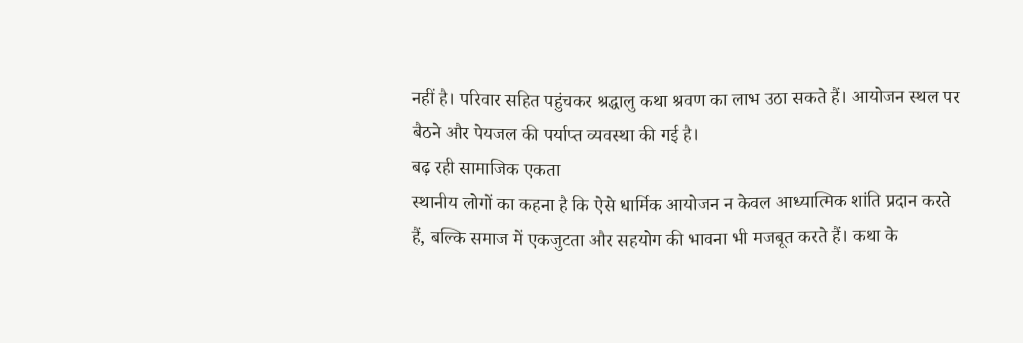नहीं है। परिवार सहित पहुंचकर श्रद्धालु कथा श्रवण का लाभ उठा सकते हैं। आयोजन स्थल पर बैठने और पेयजल की पर्याप्त व्यवस्था की गई है।
बढ़ रही सामाजिक एकता
स्थानीय लोगों का कहना है कि ऐसे धार्मिक आयोजन न केवल आध्यात्मिक शांति प्रदान करते हैं, बल्कि समाज में एकजुटता और सहयोग की भावना भी मजबूत करते हैं। कथा के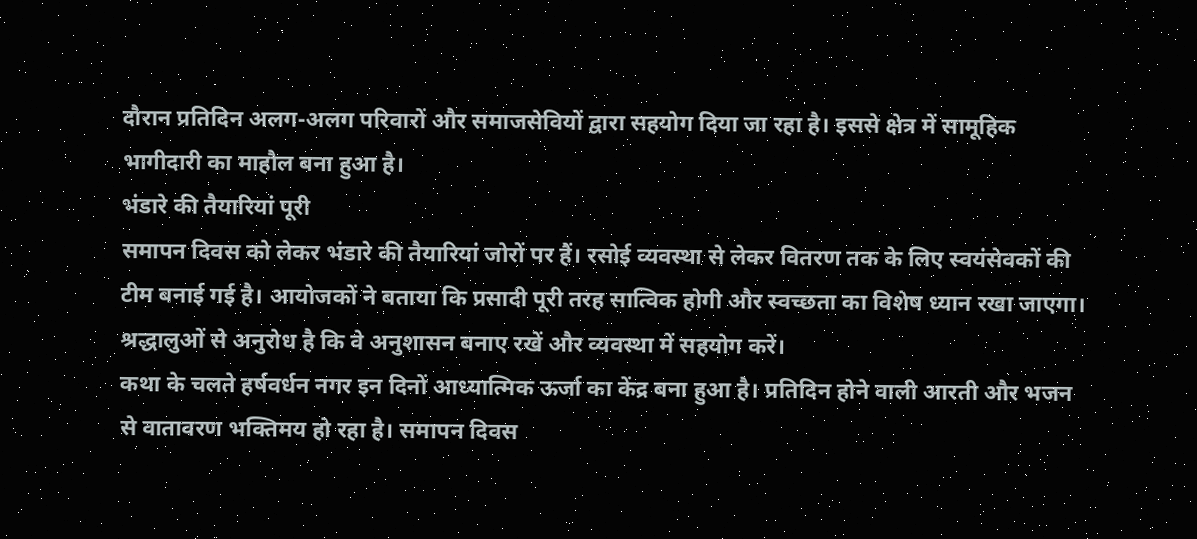दौरान प्रतिदिन अलग-अलग परिवारों और समाजसेवियों द्वारा सहयोग दिया जा रहा है। इससे क्षेत्र में सामूहिक भागीदारी का माहौल बना हुआ है।
भंडारे की तैयारियां पूरी
समापन दिवस को लेकर भंडारे की तैयारियां जोरों पर हैं। रसोई व्यवस्था से लेकर वितरण तक के लिए स्वयंसेवकों की टीम बनाई गई है। आयोजकों ने बताया कि प्रसादी पूरी तरह सात्विक होगी और स्वच्छता का विशेष ध्यान रखा जाएगा। श्रद्धालुओं से अनुरोध है कि वे अनुशासन बनाए रखें और व्यवस्था में सहयोग करें।
कथा के चलते हर्षवर्धन नगर इन दिनों आध्यात्मिक ऊर्जा का केंद्र बना हुआ है। प्रतिदिन होने वाली आरती और भजन से वातावरण भक्तिमय हो रहा है। समापन दिवस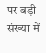पर बड़ी संख्या में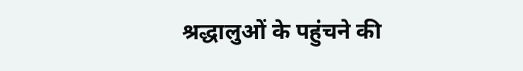श्रद्धालुओं के पहुंचने की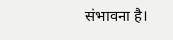संभावना है।